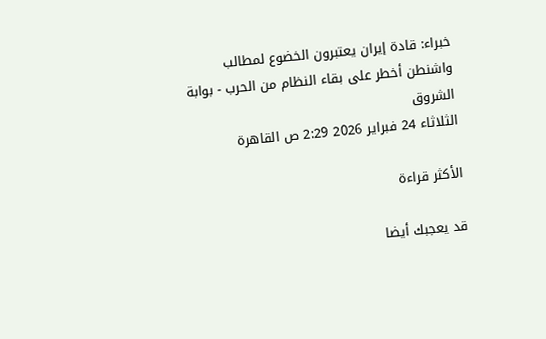خبراء: قادة إيران يعتبرون الخضوع لمطالب واشنطن أخطر على بقاء النظام من الحرب - بوابة الشروق
الثلاثاء 24 فبراير 2026 2:29 ص القاهرة

الأكثر قراءة

قد يعجبك أيضا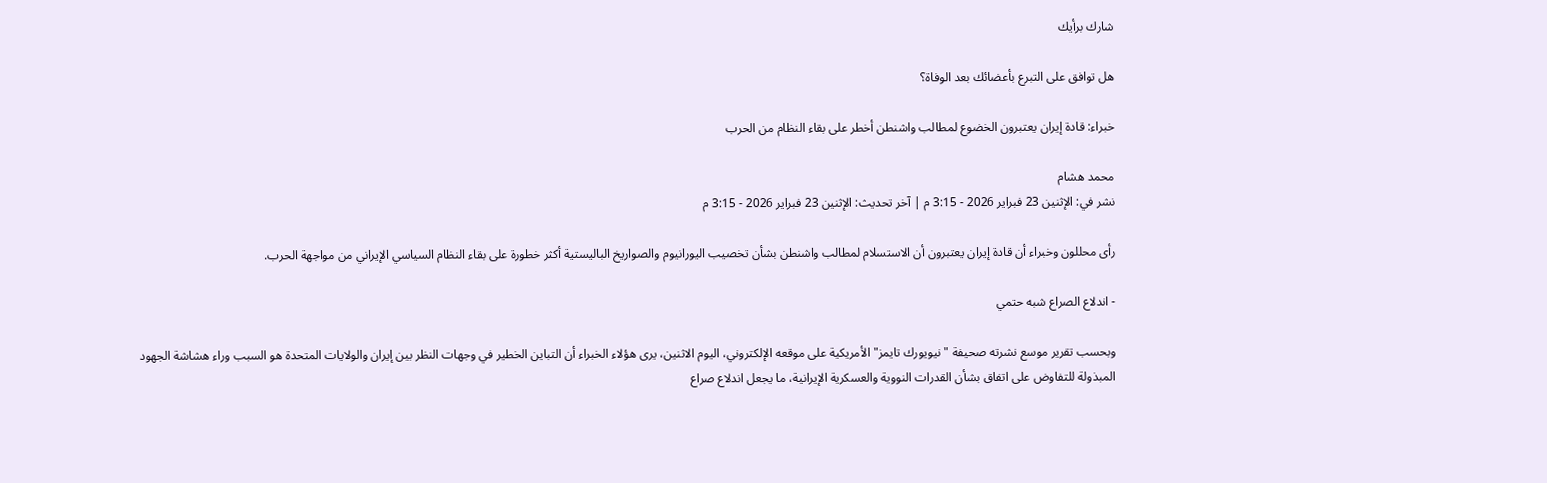شارك برأيك

هل توافق على التبرع بأعضائك بعد الوفاة؟

خبراء: قادة إيران يعتبرون الخضوع لمطالب واشنطن أخطر على بقاء النظام من الحرب

محمد هشام
نشر في: الإثنين 23 فبراير 2026 - 3:15 م | آخر تحديث: الإثنين 23 فبراير 2026 - 3:15 م

رأى محللون وخبراء أن قادة إيران يعتبرون أن الاستسلام لمطالب واشنطن بشأن تخصيب اليورانيوم والصواريخ الباليستية أكثر خطورة على بقاء النظام السياسي الإيراني من مواجهة الحرب.

- اندلاع الصراع شبه حتمي

وبحسب تقرير موسع نشرته صحيفة "نيويورك تايمز" الأمريكية على موقعه الإلكتروني، اليوم الاثنين، يرى هؤلاء الخبراء أن التباين الخطير في وجهات النظر بين إيران والولايات المتحدة هو السبب وراء هشاشة الجهود المبذولة للتفاوض على اتفاق بشأن القدرات النووية والعسكرية الإيرانية، ما يجعل اندلاع صراع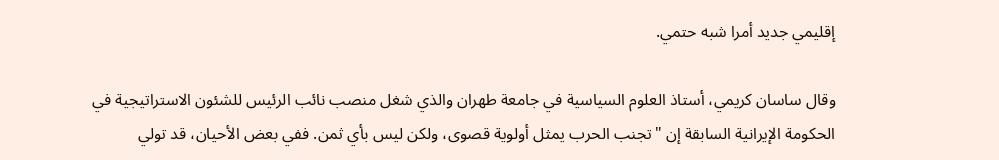إقليمي جديد أمرا شبه حتمي.

وقال ساسان كريمي، أستاذ العلوم السياسية في جامعة طهران والذي شغل منصب نائب الرئيس للشئون الاستراتيجية في الحكومة الإيرانية السابقة إن "تجنب الحرب يمثل أولوية قصوى، ولكن ليس بأي ثمن. ففي بعض الأحيان، قد تولي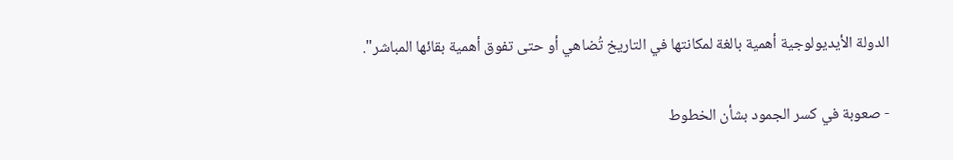الدولة الأيديولوجية أهمية بالغة لمكانتها في التاريخ تُضاهي أو حتى تفوق أهمية بقائها المباشر".

- صعوبة في كسر الجمود بشأن الخطوط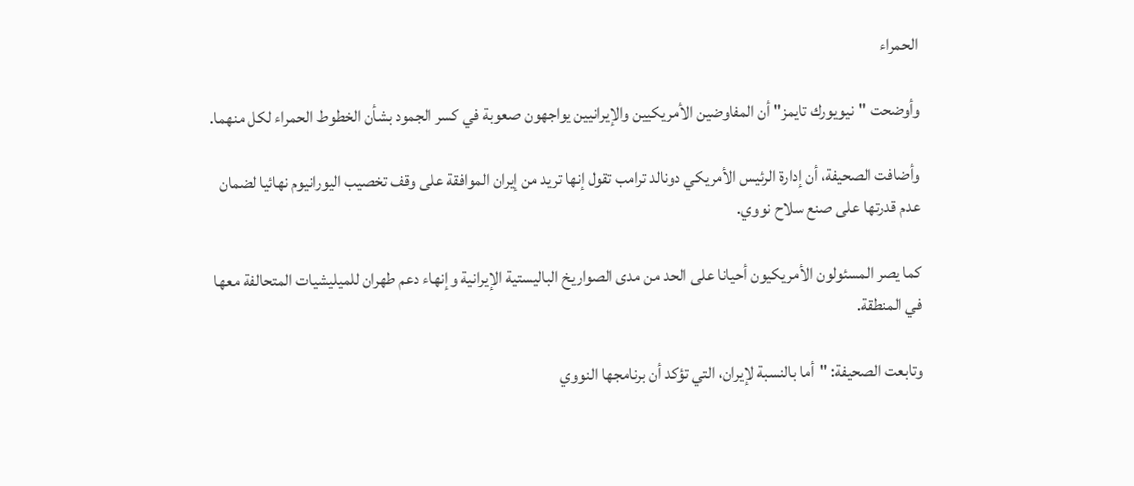الحمراء

وأوضحت "نيويورك تايمز" أن المفاوضين الأمريكيين والإيرانيين يواجهون صعوبة في كسر الجمود بشأن الخطوط الحمراء لكل منهما.

وأضافت الصحيفة، أن إدارة الرئيس الأمريكي دونالد ترامب تقول إنها تريد من إيران الموافقة على وقف تخصيب اليورانيوم نهائيا لضمان عدم قدرتها على صنع سلاح نووي.

كما يصر المسئولون الأمريكيون أحيانا على الحد من مدى الصواريخ الباليستية الإيرانية وإنهاء دعم طهران للميليشيات المتحالفة معها في المنطقة.

وتابعت الصحيفة: "أما بالنسبة لإيران، التي تؤكد أن برنامجها النووي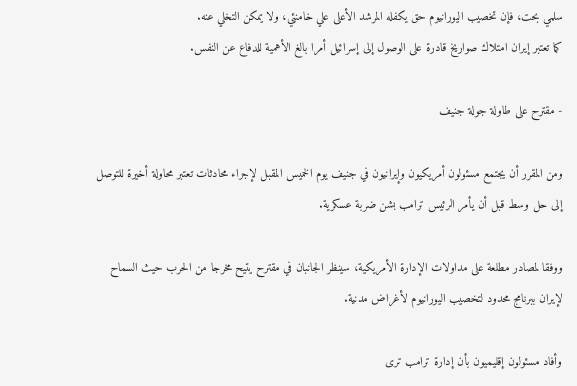سلمي بحت، فإن تخصيب اليورانيوم حق يكفله المرشد الأعلى علي خامنئي، ولا يمكن التخلي عنه.
كما تعتبر إيران امتلاك صواريخ قادرة على الوصول إلى إسرائيل أمرا بالغ الأهمية للدفاع عن النفس.

- مقترح على طاولة جولة جنيف

ومن المقرر أن يجتمع مسئولون أمريكيون وإيرانيون في جنيف يوم الخميس المقبل لإجراء محادثات تعتبر محاولة أخيرة للتوصل إلى حل وسط قبل أن يأمر الرئيس ترامب بشن ضربة عسكرية.

ووفقا لمصادر مطلعة على مداولات الإدارة الأمريكية، سينظر الجانبان في مقترح يتيح مخرجا من الحرب حيث السماح لإيران ببرنامج محدود لتخصيب اليورانيوم لأغراض مدنية.

وأفاد مسئولون إقليميون بأن إدارة ترامب ترى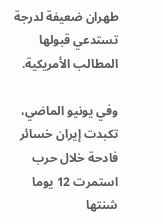طهران ضعيفة لدرجة تستدعي قبولها المطالب الأمريكية.

وفي يونيو الماضي، تكبدت إيران خسائر فادحة خلال حرب استمرت 12 يوما شنتها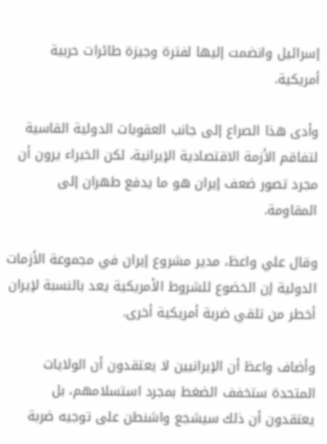إسرائيل وانضمت إليها لفترة وجيزة طائرات حربية أمريكية.

وأدى هذا الصراع إلى جانب العقوبات الدولية القاسية لتفاقم الأزمة الاقتصادية الإيرانية، لكن الخبراء يرون أن مجرد تصور ضعف إيران هو ما يدفع طهران إلى المقاومة.

وقال علي واعظ، مدير مشروع إيران في مجموعة الأزمات الدولية إن الخضوع للشروط الأمريكية يعد بالنسبة لإيران أخطر من تلقي ضربة أمريكية أخرى.

وأضاف واعظ أن الإيرانيين لا يعتقدون أن الولايات المتحدة ستخفف الضغط بمجرد استسلامهم، بل يعتقدون أن ذلك سيشجع واشنطن على توجيه ضربة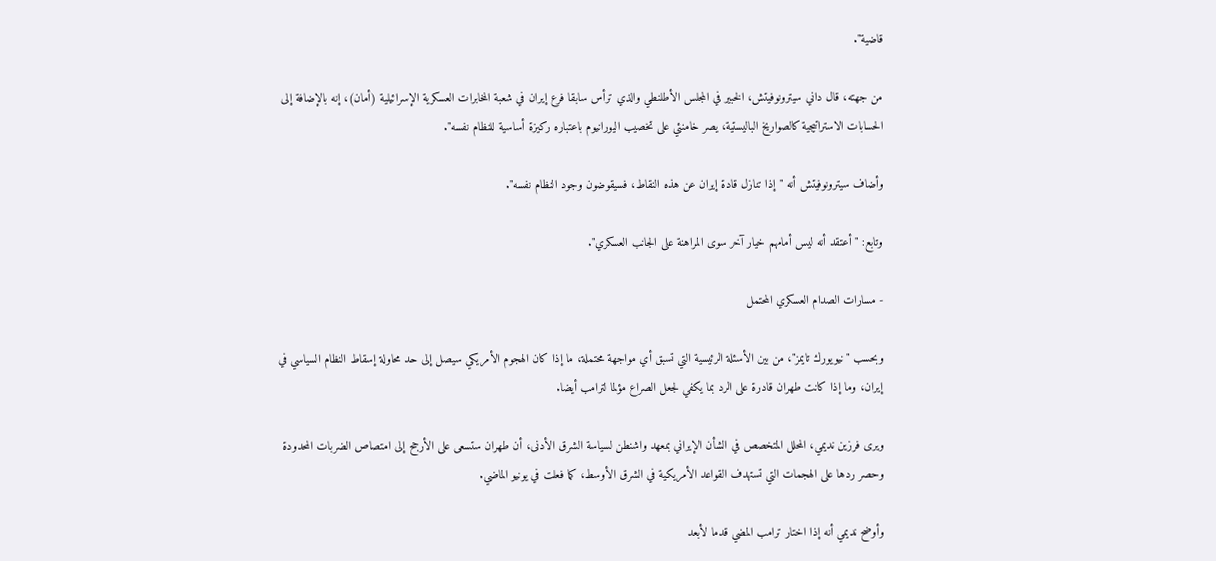قاضية".

من جهته، قال داني سيترونوفيتش، الخبير في المجلس الأطلنطي والذي ترأس سابقا فرع إيران في شعبة المخابرات العسكرية الإسرائيلية (أمان)، إنه بالإضافة إلى الحسابات الاستراتيجية كالصواريخ الباليستية، يصر خامنئي على تخصيب اليورانيوم باعتباره ركيزة أساسية للنظام نفسه".

وأضاف سيترونوفيتش أنه "إذا تنازل قادة إيران عن هذه النقاط، فسيقوضون وجود النظام نفسه".

وتابع: "أعتقد أنه ليس أمامهم خيار آخر سوى المراهنة على الجانب العسكري".

- مسارات الصدام العسكري المحتمل

وبحسب "نيويورك تايمز"، من بين الأسئلة الرئيسية التي تسبق أي مواجهة محتملة، ما إذا كان الهجوم الأمريكي سيصل إلى حد محاولة إسقاط النظام السياسي في إيران، وما إذا كانت طهران قادرة على الرد بما يكفي لجعل الصراع مؤلما لترامب أيضا.

ويرى فرزين نديمي، المحلل المتخصص في الشأن الإيراني بمعهد واشنطن لسياسة الشرق الأدنى، أن طهران ستسعى على الأرجح إلى امتصاص الضربات المحدودة وحصر ردها على الهجمات التي تستهدف القواعد الأمريكية في الشرق الأوسط، كما فعلت في يونيو الماضي.

وأوضح نديمي أنه إذا اختار ترامب المضي قدما لأبعد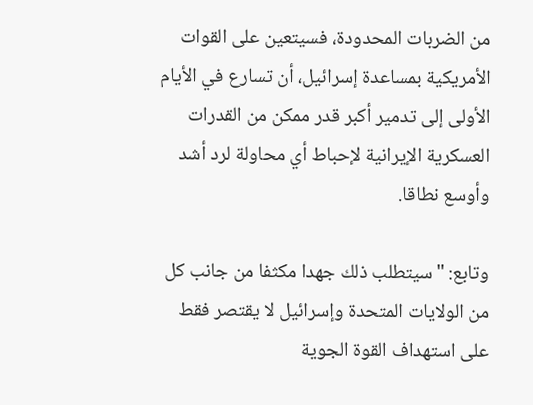من الضربات المحدودة، فسيتعين على القوات الأمريكية بمساعدة إسرائيل، أن تسارع في الأيام الأولى إلى تدمير أكبر قدر ممكن من القدرات العسكرية الإيرانية لإحباط أي محاولة لرد أشد وأوسع نطاقا.

وتابع: "سيتطلب ذلك جهدا مكثفا من جانب كل من الولايات المتحدة وإسرائيل لا يقتصر فقط على استهداف القوة الجوية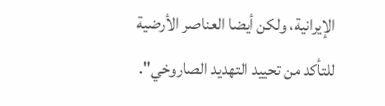الإيرانية، ولكن أيضا العناصر الأرضية للتأكد من تحييد التهديد الصاروخي".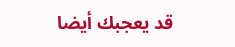قد يعجبك أيضا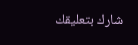شارك بتعليقك